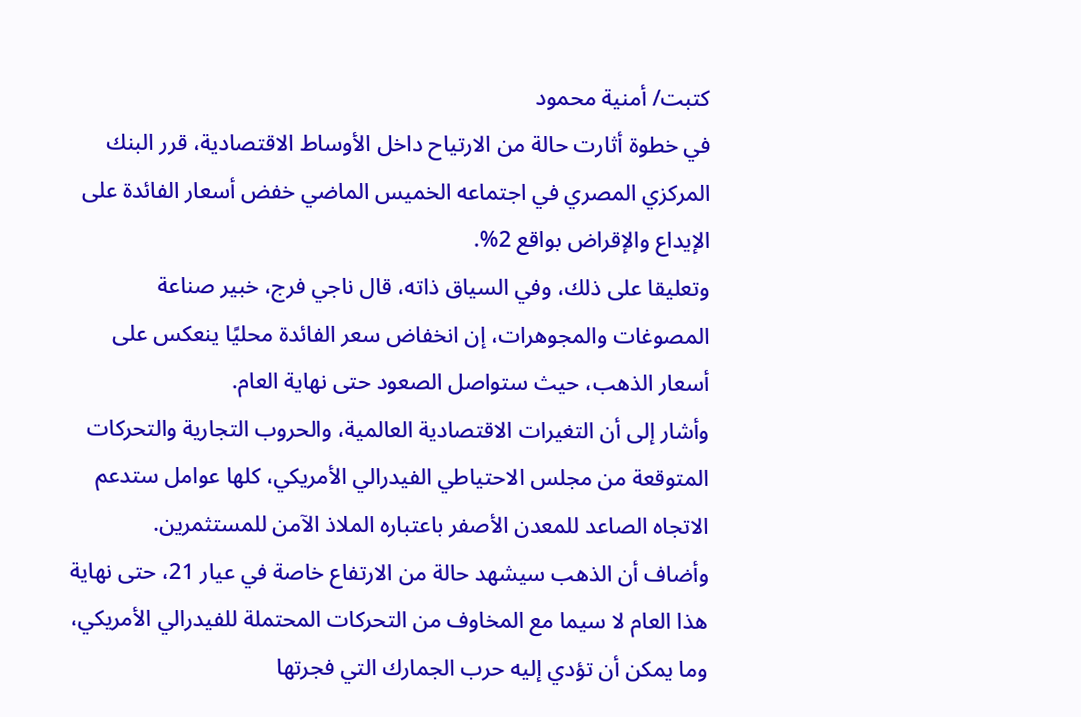كتبت/ أمنية محمود
في خطوة أثارت حالة من الارتياح داخل الأوساط الاقتصادية، قرر البنك المركزي المصري في اجتماعه الخميس الماضي خفض أسعار الفائدة على الإيداع والإقراض بواقع 2%.
وتعليقا على ذلك، وفي السياق ذاته، قال ناجي فرج، خبير صناعة المصوغات والمجوهرات، إن انخفاض سعر الفائدة محليًا ينعكس على أسعار الذهب، حيث ستواصل الصعود حتى نهاية العام.
وأشار إلى أن التغيرات الاقتصادية العالمية، والحروب التجارية والتحركات المتوقعة من مجلس الاحتياطي الفيدرالي الأمريكي، كلها عوامل ستدعم الاتجاه الصاعد للمعدن الأصفر باعتباره الملاذ الآمن للمستثمرين.
وأضاف أن الذهب سيشهد حالة من الارتفاع خاصة في عيار 21، حتى نهاية هذا العام لا سيما مع المخاوف من التحركات المحتملة للفيدرالي الأمريكي، وما يمكن أن تؤدي إليه حرب الجمارك التي فجرتها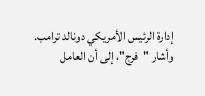إدارة الرئيس الأمريكي دونالد ترامب.
وأشار "فرج"، إلى أن العامل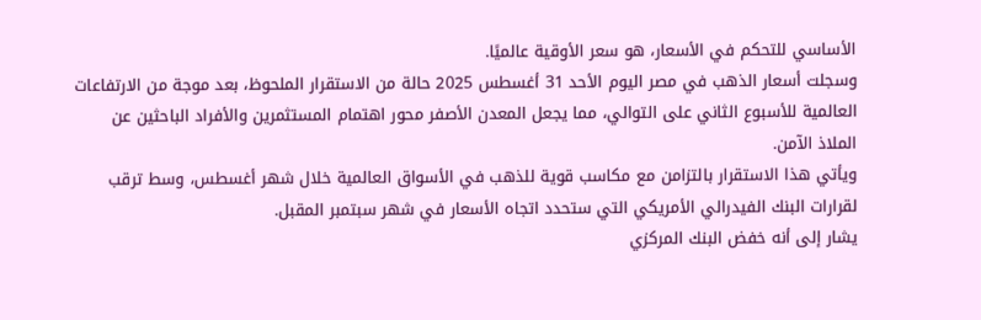الأساسي للتحكم في الأسعار، هو سعر الأوقية عالميًا.
وسجلت أسعار الذهب في مصر اليوم الأحد 31 أغسطس 2025 حالة من الاستقرار الملحوظ، بعد موجة من الارتفاعات العالمية للأسبوع الثاني على التوالي، مما يجعل المعدن الأصفر محور اهتمام المستثمرين والأفراد الباحثين عن الملاذ الآمن.
ويأتي هذا الاستقرار بالتزامن مع مكاسب قوية للذهب في الأسواق العالمية خلال شهر أغسطس، وسط ترقب لقرارات البنك الفيدرالي الأمريكي التي ستحدد اتجاه الأسعار في شهر سبتمبر المقبل.
يشار إلى أنه خفض البنك المركزي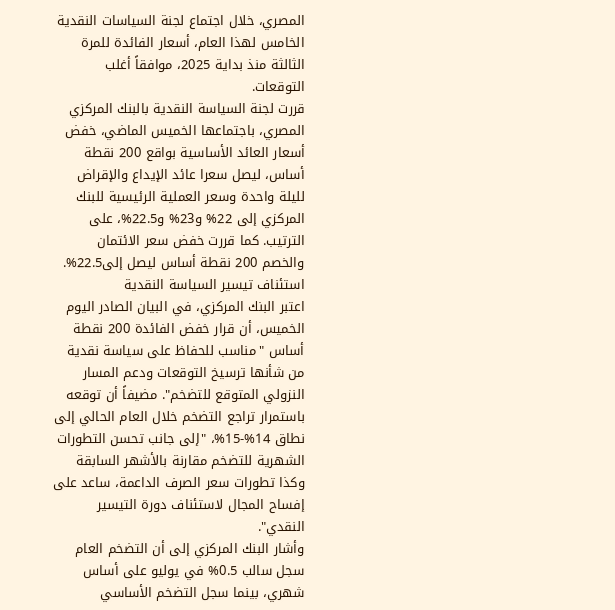المصري، خلال اجتماع لجنة السياسات النقدية الخامس لهذا العام، أسعار الفائدة للمرة الثالثة منذ بداية 2025، موافقاً أغلب التوقعات.
قررت لجنة السياسة النقدية بالبنك المركزي المصري، باجتماعها الخميس الماضي، خفض أسعار العائد الأساسية بواقع 200 نقطة أساس، ليصل سعرا عائد الإيداع والإقراض لليلة واحدة وسعر العملية الرئيسية للبنك المركزي إلى 22% و23% و22.5%، على الترتيب. كما قررت خفض سعر الائتمان والخصم 200 نقطة أساس ليصل إلى22.5%.
استئناف تيسير السياسة النقدية
اعتبر البنك المركزي، في البيان الصادر اليوم الخميس، أن قرار خفض الفائدة 200 نقطة أساس "مناسب للحفاظ على سياسة نقدية من شأنها ترسيخ التوقعات ودعم المسار النزولي المتوقع للتضخم". مضيفاً أن توقعه باستمرار تراجع التضخم خلال العام الحالي إلى نطاق 14%-15%، "إلى جانب تحسن التطورات الشهرية للتضخم مقارنة بالأشهر السابقة وكذا تطورات سعر الصرف الداعمة، ساعد على إفساح المجال لاستئناف دورة التيسير النقدي".
وأشار البنك المركزي إلى أن التضخم العام سجل سالب 0.5% في يوليو على أساس شهري، بينما سجل التضخم الأساسي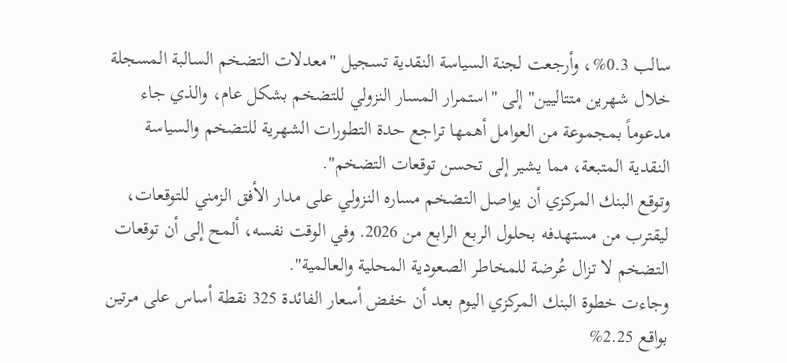سالب 0.3%، وأرجعت لجنة السياسة النقدية تسجيل "معدلات التضخم السالبة المسجلة خلال شهرين متتاليين" إلى "استمرار المسار النزولي للتضخم بشكل عام، والذي جاء مدعوماً بمجموعة من العوامل أهمها تراجع حدة التطورات الشهرية للتضخم والسياسة النقدية المتبعة، مما يشير إلى تحسن توقعات التضخم".
وتوقع البنك المركزي أن يواصل التضخم مساره النزولي على مدار الأفق الزمني للتوقعات، ليقترب من مستهدفه بحلول الربع الرابع من 2026. وفي الوقت نفسه، ألمح إلى أن توقعات التضخم لا تزال عُرضة للمخاطر الصعودية المحلية والعالمية".
وجاءت خطوة البنك المركزي اليوم بعد أن خفض أسعار الفائدة 325 نقطة أساس على مرتين بواقع 2.25%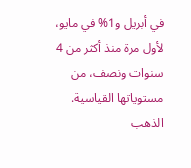في أبريل و1% في مايو، لأول مرة منذ أكثر من 4 سنوات ونصف، من مستوياتها القياسية.
الذهب